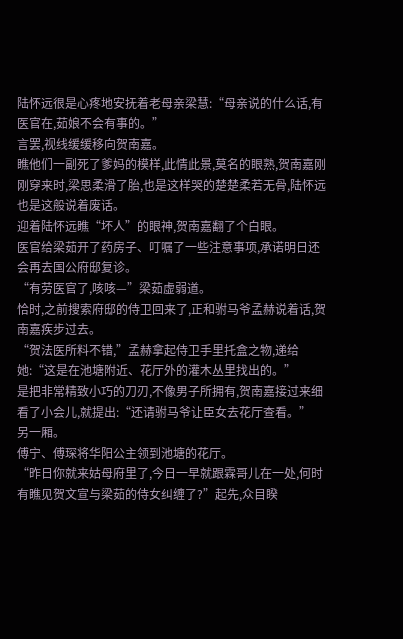陆怀远很是心疼地安抚着老母亲梁慧:“母亲说的什么话,有医官在,茹娘不会有事的。”
言罢,视线缓缓移向贺南嘉。
瞧他们一副死了爹妈的模样,此情此景,莫名的眼熟,贺南嘉刚刚穿来时,梁思柔滑了胎,也是这样哭的楚楚柔若无骨,陆怀远也是这般说着废话。
迎着陆怀远瞧“坏人”的眼神,贺南嘉翻了个白眼。
医官给梁茹开了药房子、叮嘱了一些注意事项,承诺明日还会再去国公府邸复诊。
“有劳医官了,咳咳—”梁茹虚弱道。
恰时,之前搜索府邸的侍卫回来了,正和驸马爷孟赫说着话,贺南嘉疾步过去。
“贺法医所料不错,”孟赫拿起侍卫手里托盒之物,递给她:“这是在池塘附近、花厅外的灌木丛里找出的。”
是把非常精致小巧的刀刃,不像男子所拥有,贺南嘉接过来细看了小会儿,就提出:“还请驸马爷让臣女去花厅查看。”
另一厢。
傅宁、傅琛将华阳公主领到池塘的花厅。
“昨日你就来姑母府里了,今日一早就跟霖哥儿在一处,何时有瞧见贺文宣与梁茹的侍女纠缠了?”起先,众目睽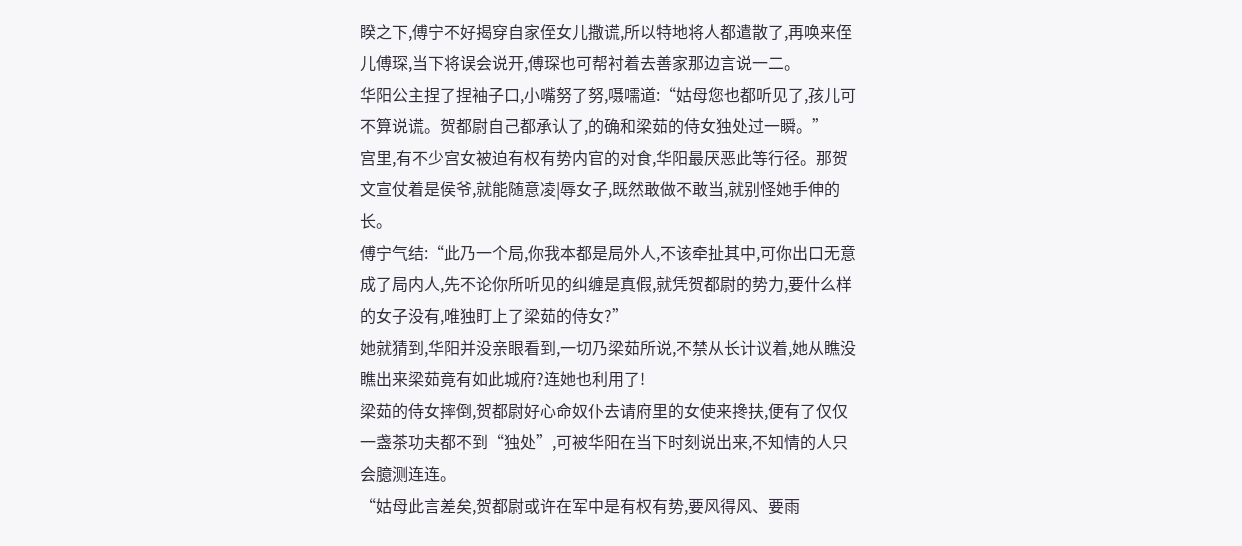睽之下,傅宁不好揭穿自家侄女儿撒谎,所以特地将人都遣散了,再唤来侄儿傅琛,当下将误会说开,傅琛也可帮衬着去善家那边言说一二。
华阳公主捏了捏袖子口,小嘴努了努,嗫嚅道:“姑母您也都听见了,孩儿可不算说谎。贺都尉自己都承认了,的确和梁茹的侍女独处过一瞬。”
宫里,有不少宫女被迫有权有势内官的对食,华阳最厌恶此等行径。那贺文宣仗着是侯爷,就能随意凌|辱女子,既然敢做不敢当,就别怪她手伸的长。
傅宁气结:“此乃一个局,你我本都是局外人,不该牵扯其中,可你出口无意成了局内人,先不论你所听见的纠缠是真假,就凭贺都尉的势力,要什么样的女子没有,唯独盯上了梁茹的侍女?”
她就猜到,华阳并没亲眼看到,一切乃梁茹所说,不禁从长计议着,她从瞧没瞧出来梁茹竟有如此城府?连她也利用了!
梁茹的侍女摔倒,贺都尉好心命奴仆去请府里的女使来搀扶,便有了仅仅一盏茶功夫都不到“独处”,可被华阳在当下时刻说出来,不知情的人只会臆测连连。
“姑母此言差矣,贺都尉或许在军中是有权有势,要风得风、要雨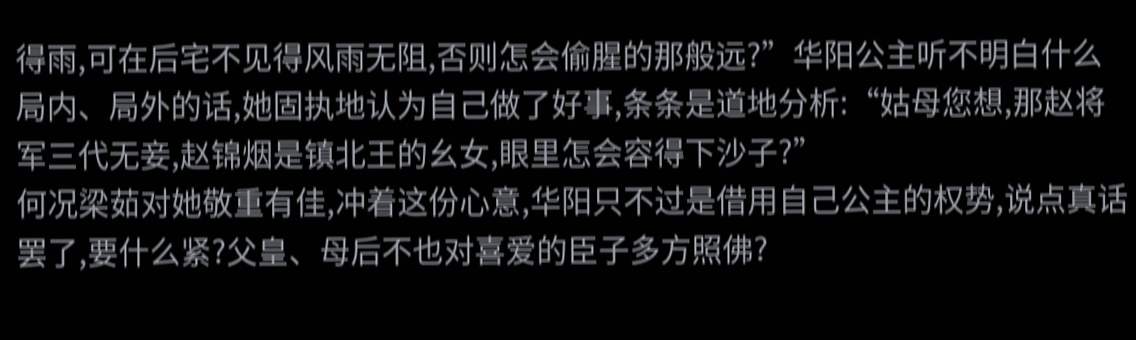得雨,可在后宅不见得风雨无阻,否则怎会偷腥的那般远?”华阳公主听不明白什么局内、局外的话,她固执地认为自己做了好事,条条是道地分析:“姑母您想,那赵将军三代无妾,赵锦烟是镇北王的幺女,眼里怎会容得下沙子?”
何况梁茹对她敬重有佳,冲着这份心意,华阳只不过是借用自己公主的权势,说点真话罢了,要什么紧?父皇、母后不也对喜爱的臣子多方照佛?